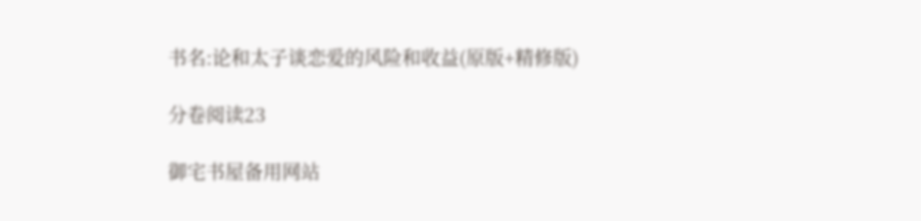书名:论和太子谈恋爱的风险和收益(原版+精修版)

分卷阅读23

御宅书屋备用网站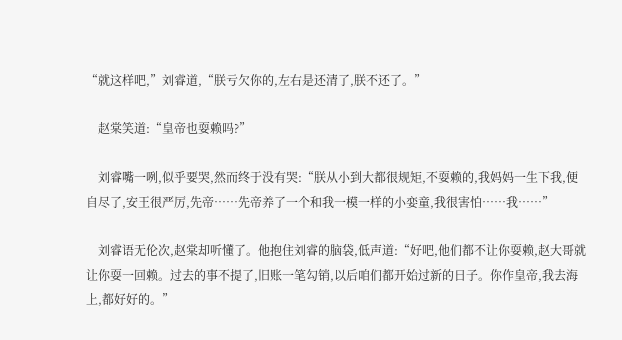“就这样吧,”刘睿道,“朕亏欠你的,左右是还清了,朕不还了。”

    赵棠笑道:“皇帝也耍赖吗?”

    刘睿嘴一咧,似乎要哭,然而终于没有哭:“朕从小到大都很规矩,不耍赖的,我妈妈一生下我,便自尽了,安王很严厉,先帝……先帝养了一个和我一模一样的小娈童,我很害怕……我……”

    刘睿语无伦次,赵棠却听懂了。他抱住刘睿的脑袋,低声道:“好吧,他们都不让你耍赖,赵大哥就让你耍一回赖。过去的事不提了,旧账一笔勾销,以后咱们都开始过新的日子。你作皇帝,我去海上,都好好的。”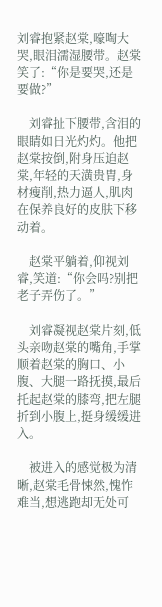刘睿抱紧赵棠,嚎啕大哭,眼泪濡湿腰带。赵棠笑了:“你是要哭,还是要做?”

    刘睿扯下腰带,含泪的眼睛如日光灼灼。他把赵棠按倒,附身压迫赵棠,年轻的天潢贵胄,身材瘦削,热力逼人,肌肉在保养良好的皮肤下移动着。

    赵棠平躺着,仰视刘睿,笑道:“你会吗?别把老子弄伤了。”

    刘睿凝视赵棠片刻,低头亲吻赵棠的嘴角,手掌顺着赵棠的胸口、小腹、大腿一路抚摸,最后托起赵棠的膝弯,把左腿折到小腹上,挺身缓缓进入。

    被进入的感觉极为清晰,赵棠毛骨悚然,愧怍难当,想逃跑却无处可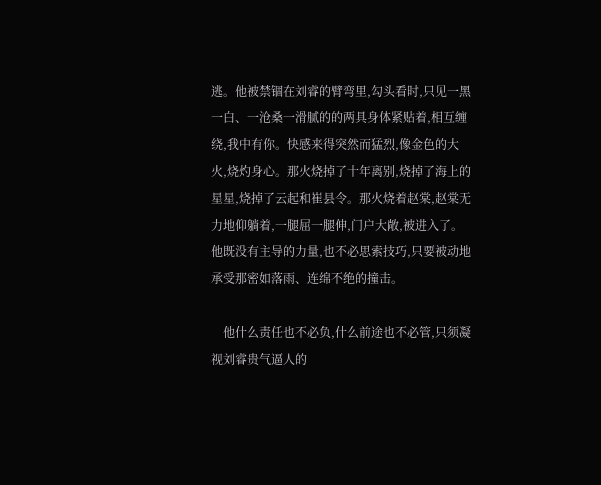逃。他被禁锢在刘睿的臂弯里,勾头看时,只见一黑一白、一沧桑一滑腻的的两具身体紧贴着,相互缠绕,我中有你。快感来得突然而猛烈,像金色的大火,烧灼身心。那火烧掉了十年离别,烧掉了海上的星星,烧掉了云起和崔县令。那火烧着赵棠,赵棠无力地仰躺着,一腿屈一腿伸,门户大敞,被进入了。他既没有主导的力量,也不必思索技巧,只要被动地承受那密如落雨、连绵不绝的撞击。

    他什么责任也不必负,什么前途也不必管,只须凝视刘睿贵气逼人的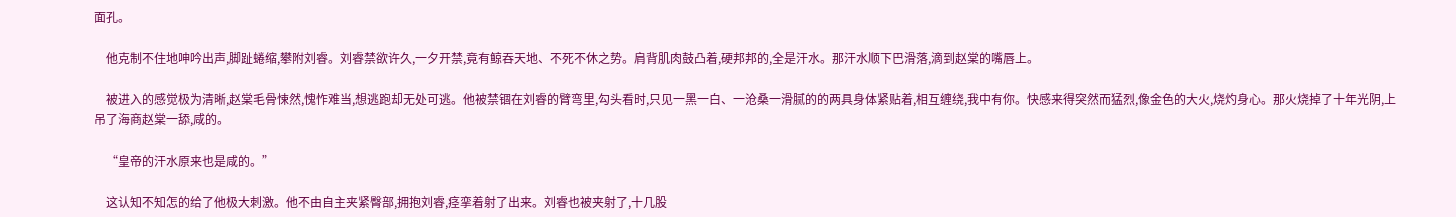面孔。

    他克制不住地呻吟出声,脚趾蜷缩,攀附刘睿。刘睿禁欲许久,一夕开禁,竟有鲸吞天地、不死不休之势。肩背肌肉鼓凸着,硬邦邦的,全是汗水。那汗水顺下巴滑落,滴到赵棠的嘴唇上。

    被进入的感觉极为清晰,赵棠毛骨悚然,愧怍难当,想逃跑却无处可逃。他被禁锢在刘睿的臂弯里,勾头看时,只见一黑一白、一沧桑一滑腻的的两具身体紧贴着,相互缠绕,我中有你。快感来得突然而猛烈,像金色的大火,烧灼身心。那火烧掉了十年光阴,上吊了海商赵棠一舔,咸的。

    “皇帝的汗水原来也是咸的。”

    这认知不知怎的给了他极大刺激。他不由自主夹紧臀部,拥抱刘睿,痉挛着射了出来。刘睿也被夹射了,十几股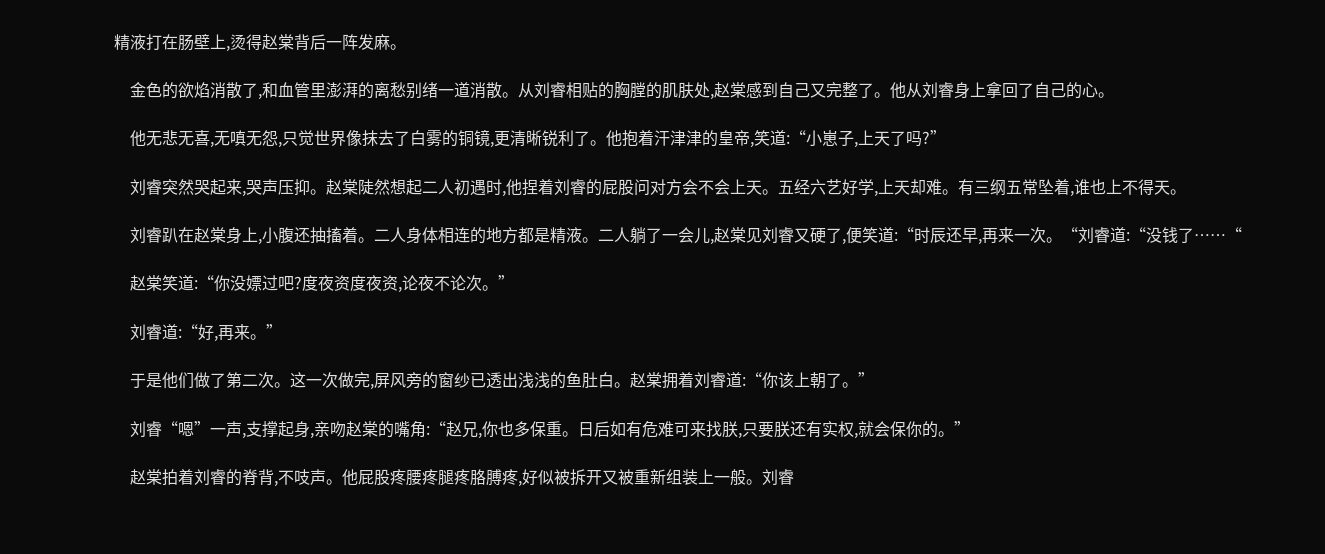精液打在肠壁上,烫得赵棠背后一阵发麻。

    金色的欲焰消散了,和血管里澎湃的离愁别绪一道消散。从刘睿相贴的胸膛的肌肤处,赵棠感到自己又完整了。他从刘睿身上拿回了自己的心。

    他无悲无喜,无嗔无怨,只觉世界像抹去了白雾的铜镜,更清晰锐利了。他抱着汗津津的皇帝,笑道:“小崽子,上天了吗?”

    刘睿突然哭起来,哭声压抑。赵棠陡然想起二人初遇时,他捏着刘睿的屁股问对方会不会上天。五经六艺好学,上天却难。有三纲五常坠着,谁也上不得天。

    刘睿趴在赵棠身上,小腹还抽搐着。二人身体相连的地方都是精液。二人躺了一会儿,赵棠见刘睿又硬了,便笑道:“时辰还早,再来一次。“刘睿道:“没钱了……“

    赵棠笑道:“你没嫖过吧?度夜资度夜资,论夜不论次。”

    刘睿道:“好,再来。”

    于是他们做了第二次。这一次做完,屏风旁的窗纱已透出浅浅的鱼肚白。赵棠拥着刘睿道:“你该上朝了。”

    刘睿“嗯”一声,支撑起身,亲吻赵棠的嘴角:“赵兄,你也多保重。日后如有危难可来找朕,只要朕还有实权,就会保你的。”

    赵棠拍着刘睿的脊背,不吱声。他屁股疼腰疼腿疼胳膊疼,好似被拆开又被重新组装上一般。刘睿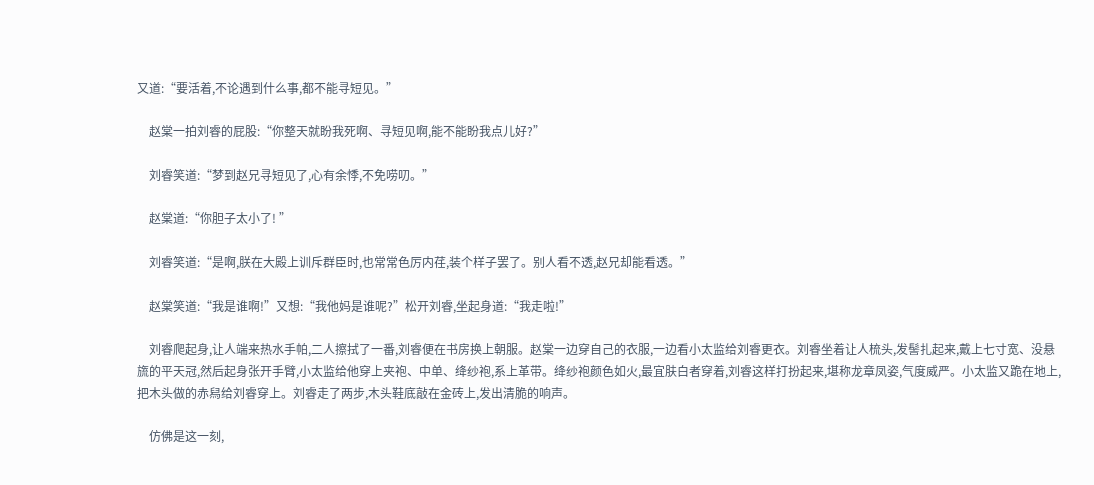又道:“要活着,不论遇到什么事,都不能寻短见。”

    赵棠一拍刘睿的屁股:“你整天就盼我死啊、寻短见啊,能不能盼我点儿好?”

    刘睿笑道:“梦到赵兄寻短见了,心有余悸,不免唠叨。”

    赵棠道:“你胆子太小了! ”

    刘睿笑道:“是啊,朕在大殿上训斥群臣时,也常常色厉内荏,装个样子罢了。别人看不透,赵兄却能看透。”

    赵棠笑道:“我是谁啊!”又想:“我他妈是谁呢?”松开刘睿,坐起身道:“我走啦!”

    刘睿爬起身,让人端来热水手帕,二人擦拭了一番,刘睿便在书房换上朝服。赵棠一边穿自己的衣服,一边看小太监给刘睿更衣。刘睿坐着让人梳头,发髻扎起来,戴上七寸宽、没悬旒的平天冠,然后起身张开手臂,小太监给他穿上夹袍、中单、绛纱袍,系上革带。绛纱袍颜色如火,最宜肤白者穿着,刘睿这样打扮起来,堪称龙章凤姿,气度威严。小太监又跪在地上,把木头做的赤舄给刘睿穿上。刘睿走了两步,木头鞋底敲在金砖上,发出清脆的响声。

    仿佛是这一刻,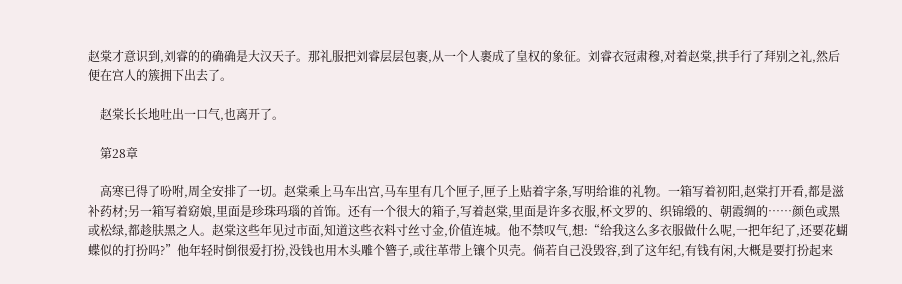赵棠才意识到,刘睿的的确确是大汉天子。那礼服把刘睿层层包裹,从一个人裹成了皇权的象征。刘睿衣冠肃穆,对着赵棠,拱手行了拜别之礼,然后便在宫人的簇拥下出去了。

    赵棠长长地吐出一口气,也离开了。

    第28章

    高寒已得了吩咐,周全安排了一切。赵棠乘上马车出宫,马车里有几个匣子,匣子上贴着字条,写明给谁的礼物。一箱写着初阳,赵棠打开看,都是滋补药材;另一箱写着窈娘,里面是珍珠玛瑙的首饰。还有一个很大的箱子,写着赵棠,里面是许多衣服,杯文罗的、织锦缎的、朝霞绸的……颜色或黑或松绿,都趁肤黑之人。赵棠这些年见过市面,知道这些衣料寸丝寸金,价值连城。他不禁叹气,想:“给我这么多衣服做什么呢,一把年纪了,还要花蝴蝶似的打扮吗?”他年轻时倒很爱打扮,没钱也用木头雕个簪子,或往革带上镶个贝壳。倘若自己没毁容,到了这年纪,有钱有闲,大概是要打扮起来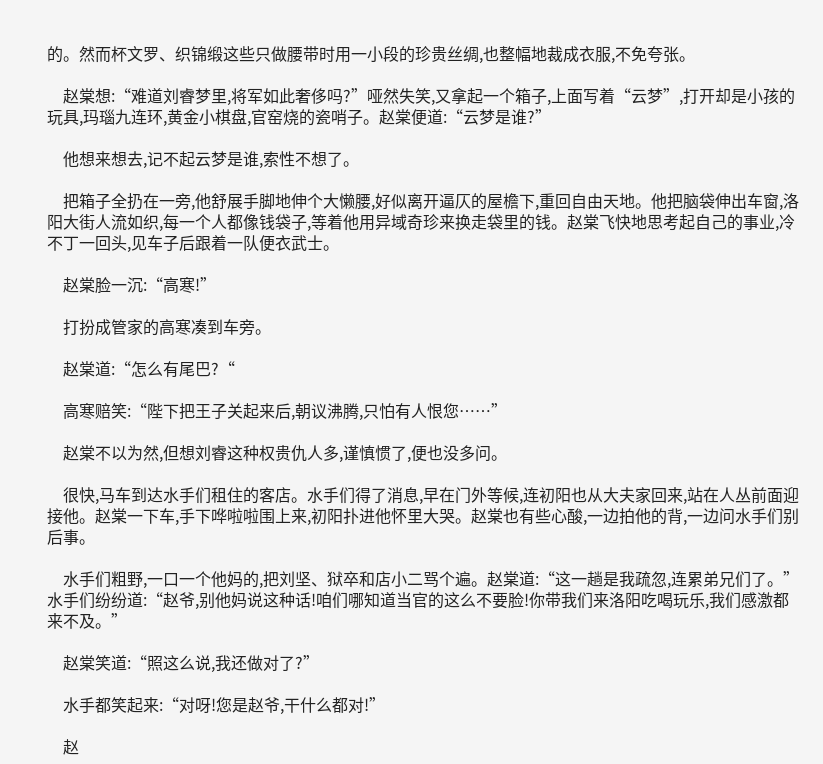的。然而杯文罗、织锦缎这些只做腰带时用一小段的珍贵丝绸,也整幅地裁成衣服,不免夸张。

    赵棠想:“难道刘睿梦里,将军如此奢侈吗?”哑然失笑,又拿起一个箱子,上面写着“云梦”,打开却是小孩的玩具,玛瑙九连环,黄金小棋盘,官窑烧的瓷哨子。赵棠便道:“云梦是谁?”

    他想来想去,记不起云梦是谁,索性不想了。

    把箱子全扔在一旁,他舒展手脚地伸个大懒腰,好似离开逼仄的屋檐下,重回自由天地。他把脑袋伸出车窗,洛阳大街人流如织,每一个人都像钱袋子,等着他用异域奇珍来换走袋里的钱。赵棠飞快地思考起自己的事业,冷不丁一回头,见车子后跟着一队便衣武士。

    赵棠脸一沉:“高寒!”

    打扮成管家的高寒凑到车旁。

    赵棠道:“怎么有尾巴?“

    高寒赔笑:“陛下把王子关起来后,朝议沸腾,只怕有人恨您……”

    赵棠不以为然,但想刘睿这种权贵仇人多,谨慎惯了,便也没多问。

    很快,马车到达水手们租住的客店。水手们得了消息,早在门外等候,连初阳也从大夫家回来,站在人丛前面迎接他。赵棠一下车,手下哗啦啦围上来,初阳扑进他怀里大哭。赵棠也有些心酸,一边拍他的背,一边问水手们别后事。

    水手们粗野,一口一个他妈的,把刘坚、狱卒和店小二骂个遍。赵棠道:“这一趟是我疏忽,连累弟兄们了。”水手们纷纷道:“赵爷,别他妈说这种话!咱们哪知道当官的这么不要脸!你带我们来洛阳吃喝玩乐,我们感激都来不及。”

    赵棠笑道:“照这么说,我还做对了?”

    水手都笑起来:“对呀!您是赵爷,干什么都对!”

    赵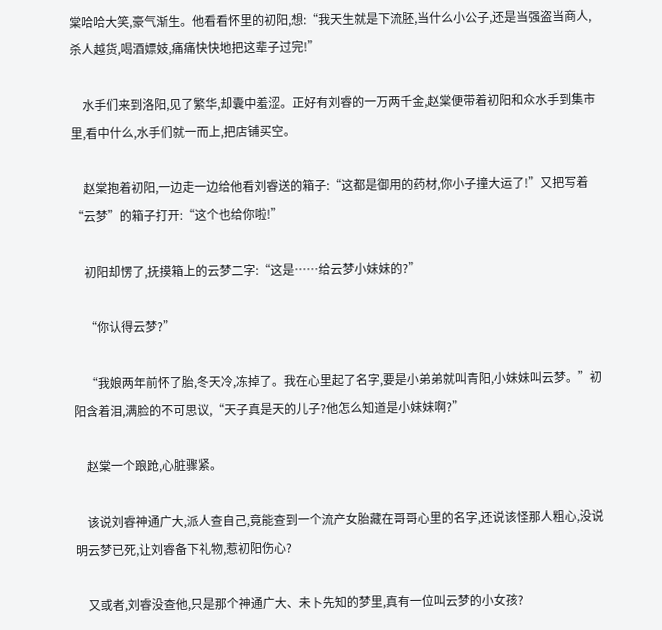棠哈哈大笑,豪气渐生。他看看怀里的初阳,想:“我天生就是下流胚,当什么小公子,还是当强盗当商人,杀人越货,喝酒嫖妓,痛痛快快地把这辈子过完!”

    水手们来到洛阳,见了繁华,却囊中羞涩。正好有刘睿的一万两千金,赵棠便带着初阳和众水手到集市里,看中什么,水手们就一而上,把店铺买空。

    赵棠抱着初阳,一边走一边给他看刘睿送的箱子:“这都是御用的药材,你小子撞大运了!”又把写着“云梦”的箱子打开:“这个也给你啦!”

    初阳却愣了,抚摸箱上的云梦二字:“这是……给云梦小妹妹的?”

    “你认得云梦?”

    “我娘两年前怀了胎,冬天冷,冻掉了。我在心里起了名字,要是小弟弟就叫青阳,小妹妹叫云梦。”初阳含着泪,满脸的不可思议,“天子真是天的儿子?他怎么知道是小妹妹啊?”

    赵棠一个踉跄,心脏骤紧。

    该说刘睿神通广大,派人查自己,竟能查到一个流产女胎藏在哥哥心里的名字,还说该怪那人粗心,没说明云梦已死,让刘睿备下礼物,惹初阳伤心?

    又或者,刘睿没查他,只是那个神通广大、未卜先知的梦里,真有一位叫云梦的小女孩?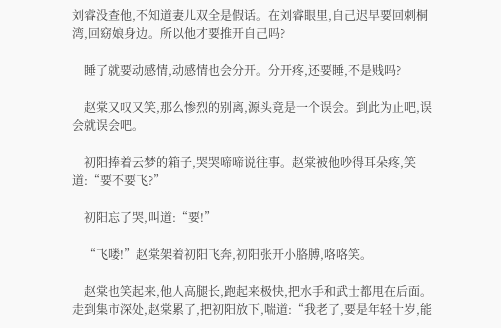刘睿没查他,不知道妻儿双全是假话。在刘睿眼里,自己迟早要回刺桐湾,回窈娘身边。所以他才要推开自己吗?

    睡了就要动感情,动感情也会分开。分开疼,还要睡,不是贱吗?

    赵棠又叹又笑,那么惨烈的别离,源头竟是一个误会。到此为止吧,误会就误会吧。

    初阳捧着云梦的箱子,哭哭啼啼说往事。赵棠被他吵得耳朵疼,笑道:“要不要飞?”

    初阳忘了哭,叫道:“要!”

    “飞喽!”赵棠架着初阳飞奔,初阳张开小胳膊,咯咯笑。

    赵棠也笑起来,他人高腿长,跑起来极快,把水手和武士都甩在后面。走到集市深处,赵棠累了,把初阳放下,喘道:“我老了,要是年轻十岁,能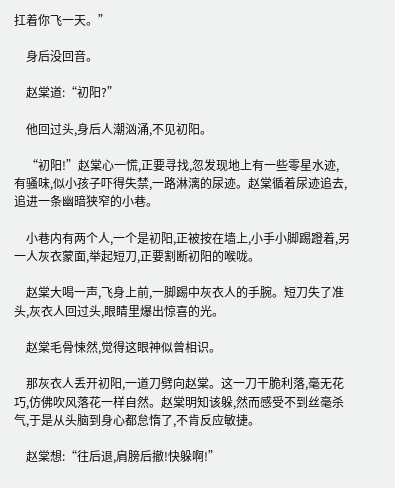扛着你飞一天。”

    身后没回音。

    赵棠道:“初阳?”

    他回过头,身后人潮汹涌,不见初阳。

    “初阳!”赵棠心一慌,正要寻找,忽发现地上有一些零星水迹,有骚味,似小孩子吓得失禁,一路淋漓的尿迹。赵棠循着尿迹追去,追进一条幽暗狭窄的小巷。

    小巷内有两个人,一个是初阳,正被按在墙上,小手小脚踢蹬着,另一人灰衣蒙面,举起短刀,正要割断初阳的喉咙。

    赵棠大喝一声,飞身上前,一脚踢中灰衣人的手腕。短刀失了准头,灰衣人回过头,眼睛里爆出惊喜的光。

    赵棠毛骨悚然,觉得这眼神似曾相识。

    那灰衣人丢开初阳,一道刀劈向赵棠。这一刀干脆利落,毫无花巧,仿佛吹风落花一样自然。赵棠明知该躲,然而感受不到丝毫杀气,于是从头脑到身心都怠惰了,不肯反应敏捷。

    赵棠想:“往后退,肩膀后撤!快躲啊!”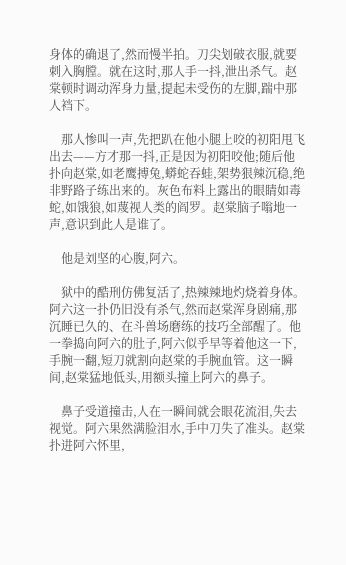身体的确退了,然而慢半拍。刀尖划破衣服,就要刺入胸膛。就在这时,那人手一抖,泄出杀气。赵棠顿时调动浑身力量,提起未受伤的左脚,踹中那人裆下。

    那人惨叫一声,先把趴在他小腿上咬的初阳甩飞出去——方才那一抖,正是因为初阳咬他;随后他扑向赵棠,如老鹰搏兔,蟒蛇吞蛙,架势狠辣沉稳,绝非野路子练出来的。灰色布料上露出的眼睛如毒蛇,如饿狼,如蔑视人类的阎罗。赵棠脑子嗡地一声,意识到此人是谁了。

    他是刘坚的心腹,阿六。

    狱中的酷刑仿佛复活了,热辣辣地灼烧着身体。阿六这一扑仍旧没有杀气,然而赵棠浑身剧痛,那沉睡已久的、在斗兽场磨练的技巧全部醒了。他一拳捣向阿六的肚子,阿六似乎早等着他这一下,手腕一翻,短刀就割向赵棠的手腕血管。这一瞬间,赵棠猛地低头,用额头撞上阿六的鼻子。

    鼻子受道撞击,人在一瞬间就会眼花流泪,失去视觉。阿六果然满脸泪水,手中刀失了准头。赵棠扑进阿六怀里,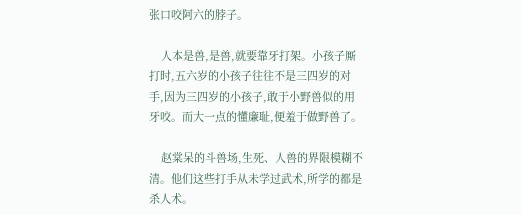张口咬阿六的脖子。

    人本是兽,是兽,就要靠牙打架。小孩子厮打时,五六岁的小孩子往往不是三四岁的对手,因为三四岁的小孩子,敢于小野兽似的用牙咬。而大一点的懂廉耻,便羞于做野兽了。

    赵棠呆的斗兽场,生死、人兽的界限模糊不清。他们这些打手从未学过武术,所学的都是杀人术。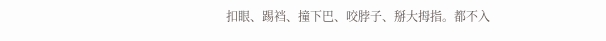扣眼、踢裆、撞下巴、咬脖子、掰大拇指。都不入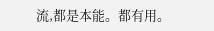流,都是本能。都有用。